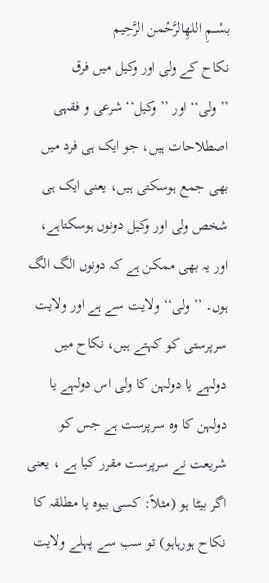بسْـــمِ اللهِالرَّحْمن الرَّحِيم
نکاح کے ولی اور وکیل میں فرق
’’ولی‘‘ اور ’’وکیل‘‘ شرعی و فقہی اصطلاحات ہیں، جو ایک ہی فرد میں بھی جمع ہوسکتی ہیں، یعنی ایک ہی شخص ولی اور وکیل دونوں ہوسکتاہے، اور یہ بھی ممکن ہے کہ دونوں الگ الگ ہوں۔ ’’ولی‘‘ ولایت سے ہے اور ولایت سرپرستی کو کہتے ہیں، نکاح میں دولہے یا دولہن کا ولی اس دولہے یا دولہن کا وہ سرپرست ہے جس کو شریعت نے سرپرست مقرر کیا ہے ، یعنی اگر بیٹا ہو (مثلاً: کسی بیوہ یا مطلقہ کا نکاح ہورہاہو) تو سب سے پہلے ولایت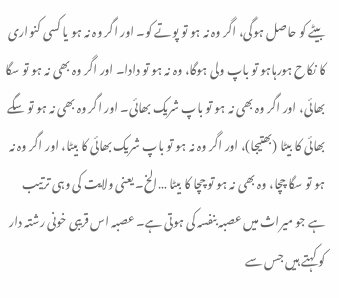بیٹے کو حاصل ہوگی، اگر وہ نہ ہو تو پوتے کو۔ اور اگر وہ نہ ہو یا کسی کنواری کا نکاح ہورہاہو تو باپ ولی ہوگا، وہ نہ ہو تو دادا۔ اور اگر وہ بھی نہ ہو تو سگا بھائی، اور اگر وہ بھی نہ ہو تو باپ شریک بھائی۔ اور اگر وہ بھی نہ ہو تو سگے بھائی کا بیٹا (بھتیجا)، اور اگر وہ نہ ہو تو باپ شریک بھائی کا بیٹا، اور اگر وہ نہ ہو تو سگا چچا، وہ بھی نہ ہو تو چچا کا بیٹا …الخ۔ یعنی ولایت کی وہی ترتیب ہے جو میراث میں عصبہ بنفسہ کی ہوتی ہے۔ عصبہ اس قریبی خونی رشتہ دار کو کہتے ہیں جس سے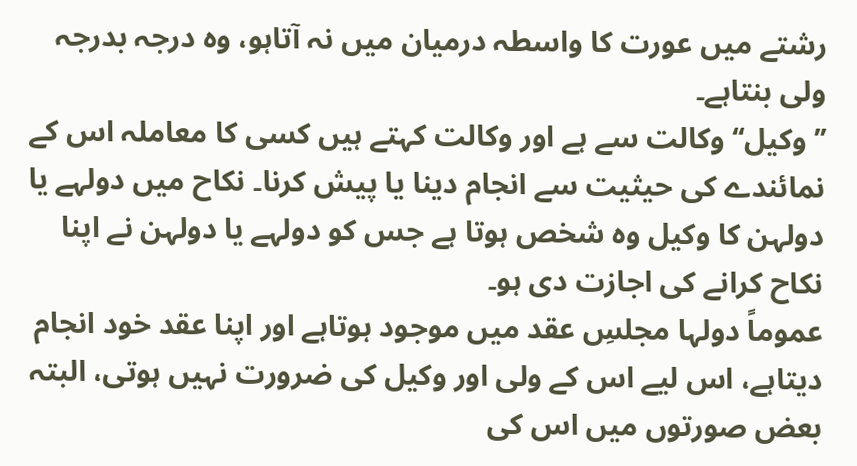رشتے میں عورت کا واسطہ درمیان میں نہ آتاہو، وہ درجہ بدرجہ ولی بنتاہے۔
’’وکیل‘‘ وکالت سے ہے اور وکالت کہتے ہیں کسی کا معاملہ اس کے نمائندے کی حیثیت سے انجام دینا یا پیش کرنا۔ نکاح میں دولہے یا دولہن کا وکیل وہ شخص ہوتا ہے جس کو دولہے یا دولہن نے اپنا نکاح کرانے کی اجازت دی ہو۔
عموماً دولہا مجلسِ عقد میں موجود ہوتاہے اور اپنا عقد خود انجام دیتاہے، اس لیے اس کے ولی اور وکیل کی ضرورت نہیں ہوتی، البتہ بعض صورتوں میں اس کی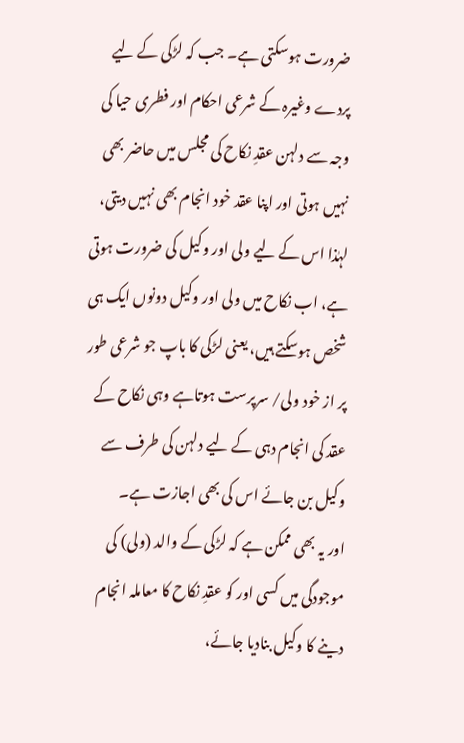ضرورت ہوسکتی ہے۔ جب کہ لڑکی کے لیے پردے وغیرہ کے شرعی احکام اور فطری حیا کی وجہ سے دلہن عقدِ نکاح کی مجلس میں حاضر بھی نہیں ہوتی اور اپنا عقد خود انجام بھی نہیں دیتی، لہٰذا اس کے لیے ولی اور وکیل کی ضرورت ہوتی ہے، اب نکاح میں ولی اور وکیل دونوں ایک ہی شخص ہوسکتے ہیں، یعنی لڑکی کا باپ جو شرعی طور پر از خود ولی/ سرپرست ہوتاہے وہی نکاح کے عقد کی انجام دہی کے لیے دلہن کی طرف سے وکیل بن جائے اس کی بھی اجازت ہے۔
اور یہ بھی ممکن ہے کہ لڑکی کے والد (ولی) کی موجودگی میں کسی اور کو عقدِ نکاح کا معاملہ انجام دینے کا وکیل بنادیا جائے،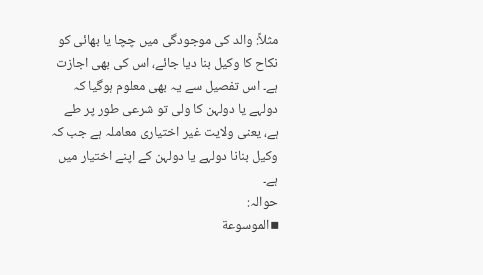مثلاً: والد کی موجودگی میں چچا یا بھائی کو نکاح کا وکیل بنا دیا جائے، اس کی بھی اجازت ہے۔ اس تفصیل سے یہ بھی معلوم ہوگیا کہ دولہے یا دولہن کا ولی تو شرعی طور پر طے ہے، یعنی ولایت غیر اختیاری معاملہ ہے جب کہ وکیل بنانا دولہے یا دولہن کے اپنے اختیار میں ہے۔
حوالہ:
▪الموسوعة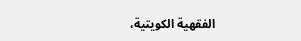الفقهية الكويتية،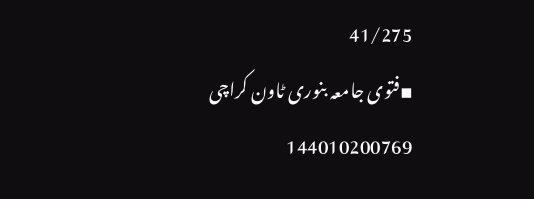41/275
▪فتوی جامعہ بنوری ٹاون کراچی 144010200769